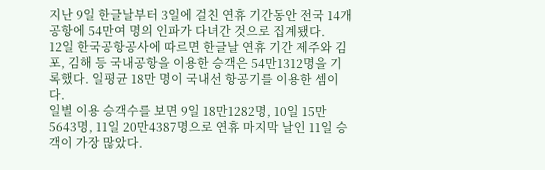지난 9일 한글날부터 3일에 걸친 연휴 기간동안 전국 14개 공항에 54만여 명의 인파가 다녀간 것으로 집계됐다.
12일 한국공항공사에 따르면 한글날 연휴 기간 제주와 김포, 김해 등 국내공항을 이용한 승객은 54만1312명을 기록했다. 일평균 18만 명이 국내선 항공기를 이용한 셈이다.
일별 이용 승객수를 보면 9일 18만1282명, 10일 15만5643명, 11일 20만4387명으로 연휴 마지막 날인 11일 승객이 가장 많았다.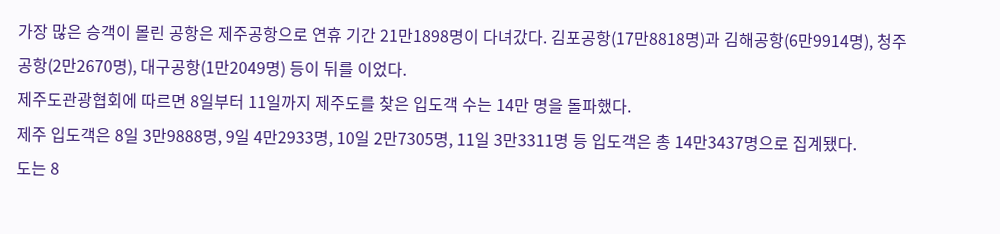가장 많은 승객이 몰린 공항은 제주공항으로 연휴 기간 21만1898명이 다녀갔다. 김포공항(17만8818명)과 김해공항(6만9914명), 청주공항(2만2670명), 대구공항(1만2049명) 등이 뒤를 이었다.
제주도관광협회에 따르면 8일부터 11일까지 제주도를 찾은 입도객 수는 14만 명을 돌파했다.
제주 입도객은 8일 3만9888명, 9일 4만2933명, 10일 2만7305명, 11일 3만3311명 등 입도객은 총 14만3437명으로 집계됐다.
도는 8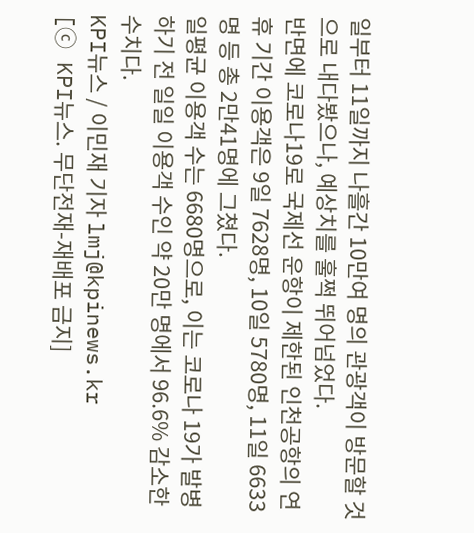일부터 11일까지 나흘간 10만여 명의 관광객이 방문할 것으로 내다봤으나, 예상치를 훌쩍 뛰어넘었다.
반면에 코로나19로 국제선 운항이 제한된 인천공항의 연휴 기간 이용객은 9일 7628명, 10일 5780명, 11일 6633명 등 총 2만41명에 그쳤다.
일평균 이용객 수는 6680명으로, 이는 코로나 19가 발병하기 전 일일 이용객 수인 약 20만 명에서 96.6% 감소한 수치다.
KPI뉴스 / 이민재 기자 lmj@kpinews.kr
[ⓒ KPI뉴스. 무단전재-재배포 금지]